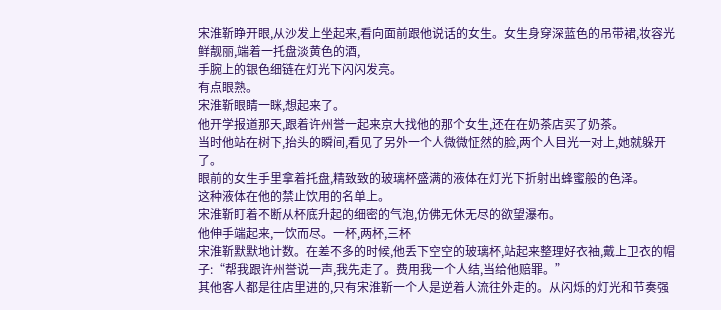宋淮靳睁开眼,从沙发上坐起来,看向面前跟他说话的女生。女生身穿深蓝色的吊带裙,妆容光鲜靓丽,端着一托盘淡黄色的酒,
手腕上的银色细链在灯光下闪闪发亮。
有点眼熟。
宋淮靳眼睛一眯,想起来了。
他开学报道那天,跟着许州誉一起来京大找他的那个女生,还在在奶茶店买了奶茶。
当时他站在树下,抬头的瞬间,看见了另外一个人微微怔然的脸,两个人目光一对上,她就躲开了。
眼前的女生手里拿着托盘,精致致的玻璃杯盛满的液体在灯光下折射出蜂蜜般的色泽。
这种液体在他的禁止饮用的名单上。
宋淮靳盯着不断从杯底升起的细密的气泡,仿佛无休无尽的欲望瀑布。
他伸手端起来,一饮而尽。一杯,两杯,三杯
宋淮靳默默地计数。在差不多的时候,他丢下空空的玻璃杯,站起来整理好衣袖,戴上卫衣的帽子:“帮我跟许州誉说一声,我先走了。费用我一个人结,当给他赔罪。”
其他客人都是往店里进的,只有宋淮靳一个人是逆着人流往外走的。从闪烁的灯光和节奏强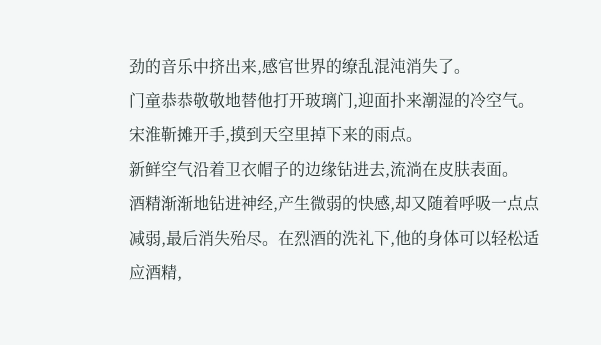劲的音乐中挤出来,感官世界的缭乱混沌消失了。
门童恭恭敬敬地替他打开玻璃门,迎面扑来潮湿的冷空气。
宋淮靳摊开手,摸到天空里掉下来的雨点。
新鲜空气沿着卫衣帽子的边缘钻进去,流淌在皮肤表面。
酒精渐渐地钻进神经,产生微弱的快感,却又随着呼吸一点点减弱,最后消失殆尽。在烈酒的洗礼下,他的身体可以轻松适应酒精,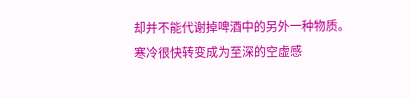却并不能代谢掉啤酒中的另外一种物质。
寒冷很快转变成为至深的空虚感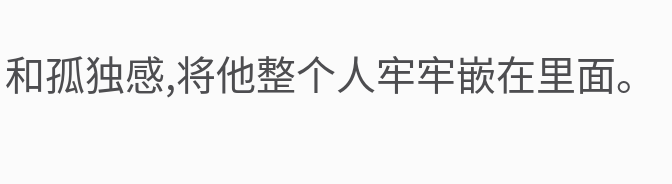和孤独感,将他整个人牢牢嵌在里面。